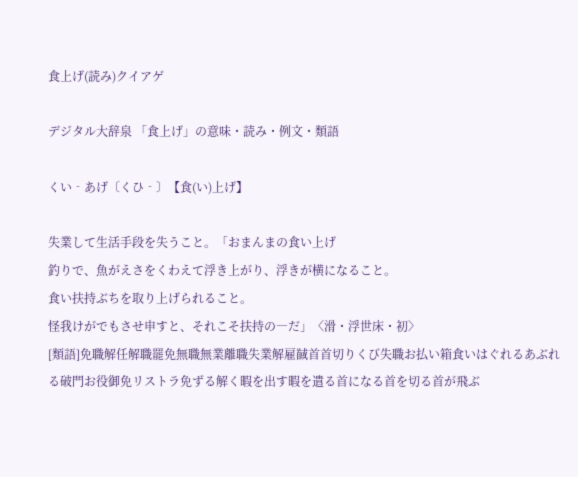食上げ(読み)クイアゲ

デジタル大辞泉 「食上げ」の意味・読み・例文・類語

くい‐あげ〔くひ‐〕【食(い)上げ】

失業して生活手段を失うこと。「おまんまの食い上げ
釣りで、魚がえさをくわえて浮き上がり、浮きが横になること。
食い扶持ぶちを取り上げられること。
怪我けがでもさせ申すと、それこそ扶持の―だ」〈滑・浮世床・初〉
[類語]免職解任解職罷免無職無業離職失業解雇馘首首切りくび失職お払い箱食いはぐれるあぶれる破門お役御免リストラ免ずる解く暇を出す暇を遣る首になる首を切る首が飛ぶ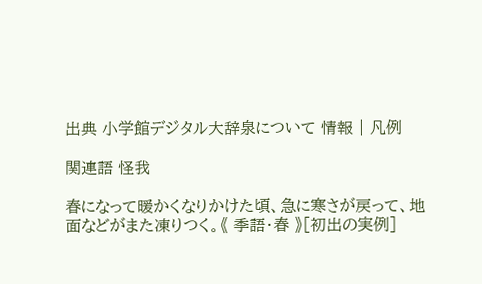出典 小学館デジタル大辞泉について 情報 | 凡例

関連語 怪我

春になって暖かくなりかけた頃、急に寒さが戻って、地面などがまた凍りつく。《 季語・春 》[初出の実例]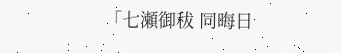「七瀬御秡 同晦日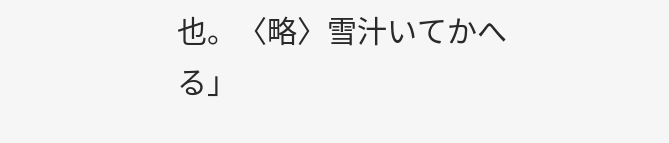也。〈略〉雪汁いてかへる」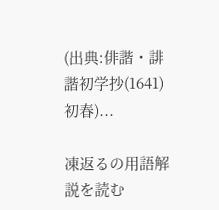(出典:俳諧・誹諧初学抄(1641)初春)...

凍返るの用語解説を読む